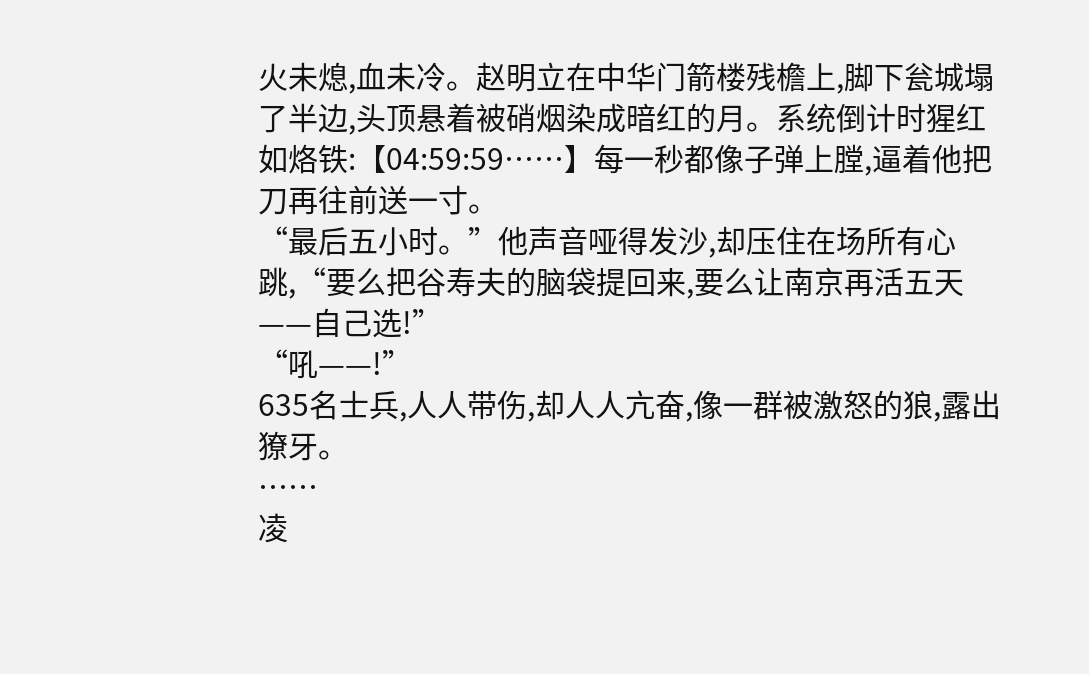火未熄,血未冷。赵明立在中华门箭楼残檐上,脚下瓮城塌了半边,头顶悬着被硝烟染成暗红的月。系统倒计时猩红如烙铁:【04:59:59……】每一秒都像子弹上膛,逼着他把刀再往前送一寸。
“最后五小时。”他声音哑得发沙,却压住在场所有心跳,“要么把谷寿夫的脑袋提回来,要么让南京再活五天——自己选!”
“吼——!”
635名士兵,人人带伤,却人人亢奋,像一群被激怒的狼,露出獠牙。
……
凌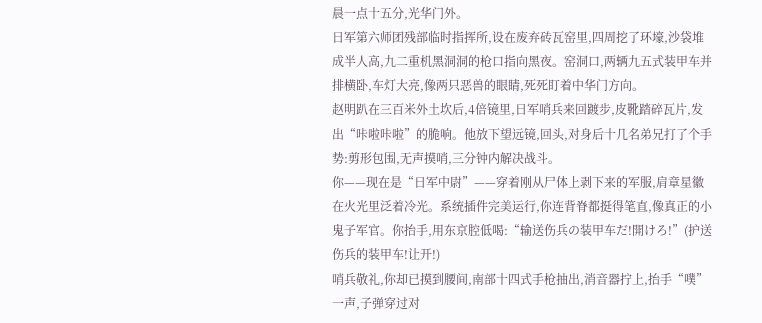晨一点十五分,光华门外。
日军第六师团残部临时指挥所,设在废弃砖瓦窑里,四周挖了环壕,沙袋堆成半人高,九二重机黑洞洞的枪口指向黑夜。窑洞口,两辆九五式装甲车并排横卧,车灯大亮,像两只恶兽的眼睛,死死盯着中华门方向。
赵明趴在三百米外土坎后,4倍镜里,日军哨兵来回踱步,皮靴踏碎瓦片,发出“咔啦咔啦”的脆响。他放下望远镜,回头,对身后十几名弟兄打了个手势:剪形包围,无声摸哨,三分钟内解决战斗。
你——现在是“日军中尉”——穿着刚从尸体上剥下来的军服,肩章星徽在火光里泛着冷光。系统插件完美运行,你连背脊都挺得笔直,像真正的小鬼子军官。你抬手,用东京腔低喝:“输送伤兵の装甲车だ!開けろ!”(护送伤兵的装甲车!让开!)
哨兵敬礼,你却已摸到腰间,南部十四式手枪抽出,消音器拧上,抬手“噗”一声,子弹穿过对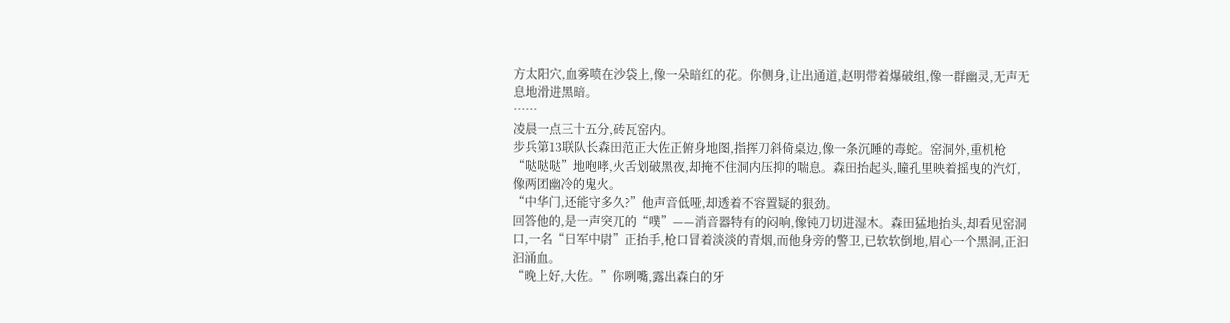方太阳穴,血雾喷在沙袋上,像一朵暗红的花。你侧身,让出通道,赵明带着爆破组,像一群幽灵,无声无息地滑进黑暗。
……
凌晨一点三十五分,砖瓦窑内。
步兵第13联队长森田范正大佐正俯身地图,指挥刀斜倚桌边,像一条沉睡的毒蛇。窑洞外,重机枪“哒哒哒”地咆哮,火舌划破黑夜,却掩不住洞内压抑的喘息。森田抬起头,瞳孔里映着摇曳的汽灯,像两团幽冷的鬼火。
“中华门,还能守多久?”他声音低哑,却透着不容置疑的狠劲。
回答他的,是一声突兀的“噗”——消音器特有的闷响,像钝刀切进湿木。森田猛地抬头,却看见窑洞口,一名“日军中尉”正抬手,枪口冒着淡淡的青烟,而他身旁的警卫,已软软倒地,眉心一个黑洞,正汩汩涌血。
“晚上好,大佐。”你咧嘴,露出森白的牙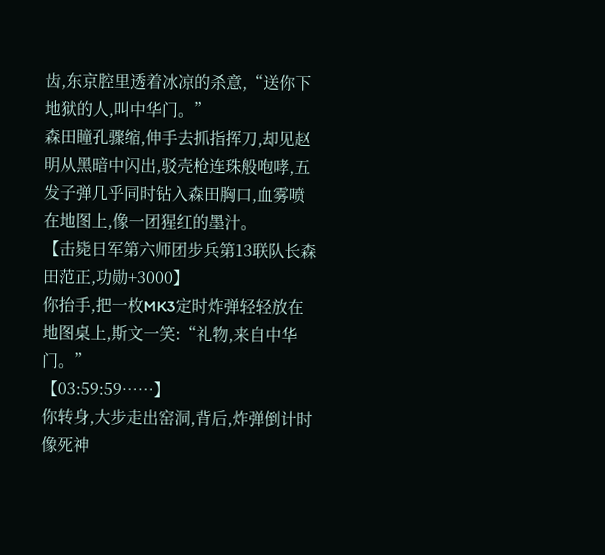齿,东京腔里透着冰凉的杀意,“送你下地狱的人,叫中华门。”
森田瞳孔骤缩,伸手去抓指挥刀,却见赵明从黑暗中闪出,驳壳枪连珠般咆哮,五发子弹几乎同时钻入森田胸口,血雾喷在地图上,像一团猩红的墨汁。
【击毙日军第六师团步兵第13联队长森田范正,功勋+3000】
你抬手,把一枚MK3定时炸弹轻轻放在地图桌上,斯文一笑:“礼物,来自中华门。”
【03:59:59……】
你转身,大步走出窑洞,背后,炸弹倒计时像死神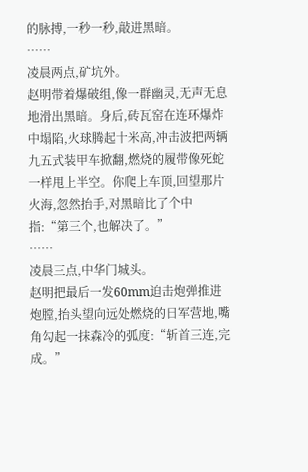的脉搏,一秒一秒,敲进黑暗。
……
凌晨两点,矿坑外。
赵明带着爆破组,像一群幽灵,无声无息地滑出黑暗。身后,砖瓦窑在连环爆炸中塌陷,火球腾起十米高,冲击波把两辆九五式装甲车掀翻,燃烧的履带像死蛇一样甩上半空。你爬上车顶,回望那片火海,忽然抬手,对黑暗比了个中指:“第三个,也解决了。”
……
凌晨三点,中华门城头。
赵明把最后一发60mm迫击炮弹推进炮膛,抬头望向远处燃烧的日军营地,嘴角勾起一抹森冷的弧度:“斩首三连,完成。”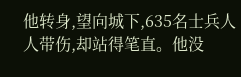他转身,望向城下,635名士兵人人带伤,却站得笔直。他没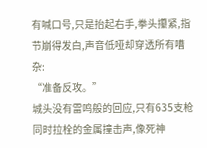有喊口号,只是抬起右手,拳头攥紧,指节崩得发白,声音低哑却穿透所有嘈杂:
“准备反攻。”
城头没有雷鸣般的回应,只有635支枪同时拉栓的金属撞击声,像死神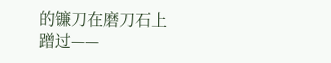的镰刀在磨刀石上蹭过——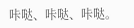咔哒、咔哒、咔哒。